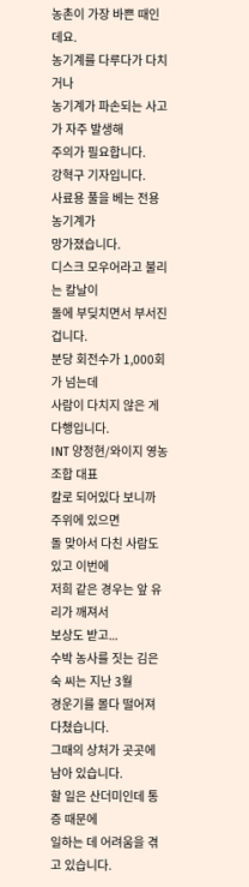농촌이 가장 바쁜 때인데요.
농기계를 다루다가 다치거나
농기계가 파손되는 사고가 자주 발생해
주의가 필요합니다.
강혁구 기자입니다.
사료용 풀을 베는 전용 농기계가
망가졌습니다.
디스크 모우어라고 불리는 칼날이
돌에 부딪치면서 부서진 겁니다.
분당 회전수가 1,000회가 넘는데
사람이 다치지 않은 게 다행입니다.
INT 양정현/와이지 영농조합 대표
칼로 되어있다 보니까 주위에 있으면
돌 맞아서 다친 사람도 있고 이번에
저희 같은 경우는 앞 유리가 깨져서
보상도 받고...
수박 농사를 짓는 김은숙 씨는 지난 3월
경운기를 몰다 떨어져 다쳤습니다.
그때의 상처가 곳곳에 남아 있습니다.
할 일은 산더미인데 통증 때문에
일하는 데 어려움을 겪고 있습니다.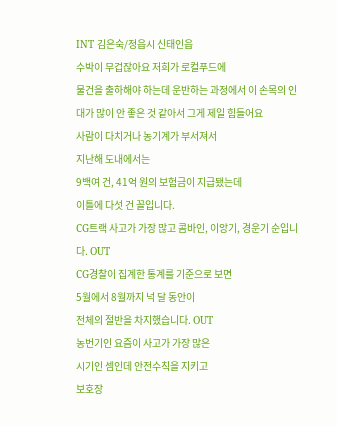INT 김은숙/정읍시 신태인읍
수박이 무겁잖아요 저희가 로컬푸드에
물건을 출하해야 하는데 운반하는 과정에서 이 손목의 인대가 많이 안 좋은 것 같아서 그게 제일 힘들어요
사람이 다치거나 농기계가 부서져서
지난해 도내에서는
9백여 건, 41억 원의 보험금이 지급됐는데
이틀에 다섯 건 꼴입니다.
CG트랙 사고가 가장 많고 콤바인, 이앙기, 경운기 순입니다. OUT
CG경찰이 집계한 통계를 기준으로 보면
5월에서 8월까지 넉 달 동안이
전체의 절반을 차지했습니다. OUT
농번기인 요즘이 사고가 가장 많은
시기인 셈인데 안전수칙을 지키고
보호장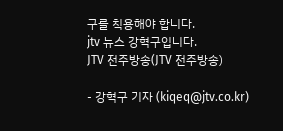구를 칙용해야 합니다.
jtv 뉴스 강혁구입니다.
JTV 전주방송(JTV 전주방송)

- 강혁구 기자 (kiqeq@jtv.co.kr)